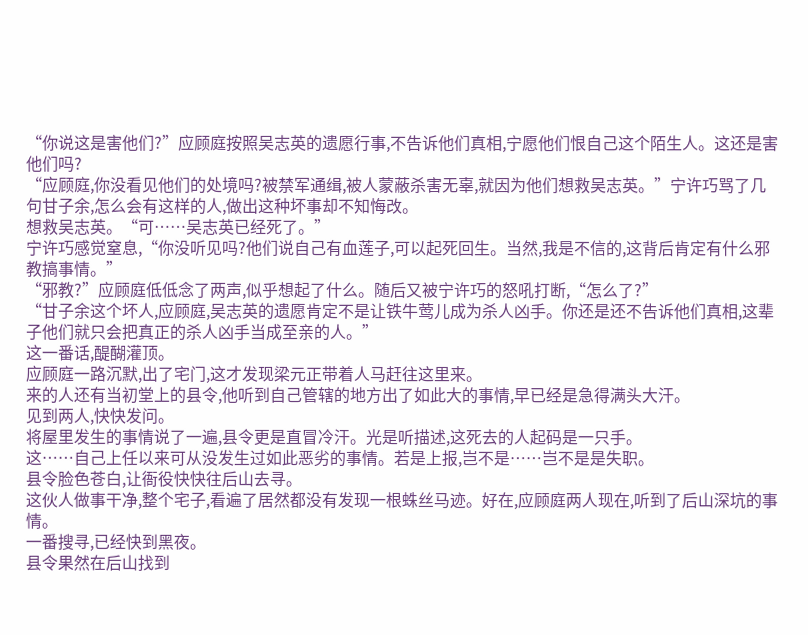“你说这是害他们?”应顾庭按照吴志英的遗愿行事,不告诉他们真相,宁愿他们恨自己这个陌生人。这还是害他们吗?
“应顾庭,你没看见他们的处境吗?被禁军通缉,被人蒙蔽杀害无辜,就因为他们想救吴志英。”宁许巧骂了几句甘子余,怎么会有这样的人,做出这种坏事却不知悔改。
想救吴志英。“可……吴志英已经死了。”
宁许巧感觉窒息,“你没听见吗?他们说自己有血莲子,可以起死回生。当然,我是不信的,这背后肯定有什么邪教搞事情。”
“邪教?”应顾庭低低念了两声,似乎想起了什么。随后又被宁许巧的怒吼打断,“怎么了?”
“甘子余这个坏人,应顾庭,吴志英的遗愿肯定不是让铁牛莺儿成为杀人凶手。你还是还不告诉他们真相,这辈子他们就只会把真正的杀人凶手当成至亲的人。”
这一番话,醍醐灌顶。
应顾庭一路沉默,出了宅门,这才发现梁元正带着人马赶往这里来。
来的人还有当初堂上的县令,他听到自己管辖的地方出了如此大的事情,早已经是急得满头大汗。
见到两人,快快发问。
将屋里发生的事情说了一遍,县令更是直冒冷汗。光是听描述,这死去的人起码是一只手。
这……自己上任以来可从没发生过如此恶劣的事情。若是上报,岂不是……岂不是是失职。
县令脸色苍白,让衙役快快往后山去寻。
这伙人做事干净,整个宅子,看遍了居然都没有发现一根蛛丝马迹。好在,应顾庭两人现在,听到了后山深坑的事情。
一番搜寻,已经快到黑夜。
县令果然在后山找到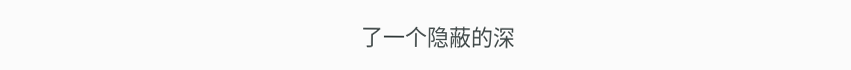了一个隐蔽的深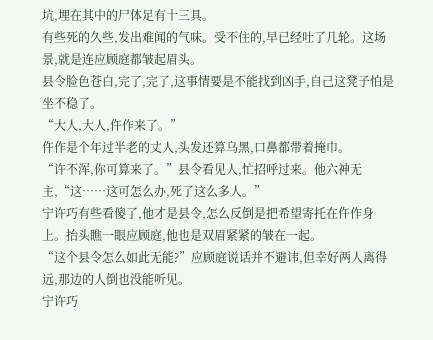坑,埋在其中的尸体足有十三具。
有些死的久些,发出难闻的气味。受不住的,早已经吐了几轮。这场景,就是连应顾庭都皱起眉头。
县令脸色苍白,完了,完了,这事情要是不能找到凶手,自己这凳子怕是坐不稳了。
“大人,大人,仵作来了。”
仵作是个年过半老的丈人,头发还算乌黑,口鼻都带着掩巾。
“许不浑,你可算来了。”县令看见人,忙招呼过来。他六神无主,“这……这可怎么办,死了这么多人。”
宁许巧有些看傻了,他才是县令,怎么反倒是把希望寄托在仵作身上。抬头瞧一眼应顾庭,他也是双眉紧紧的皱在一起。
“这个县令怎么如此无能?”应顾庭说话并不避讳,但幸好两人离得远,那边的人倒也没能听见。
宁许巧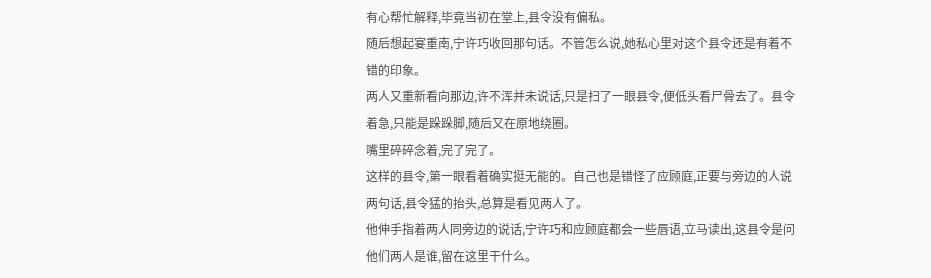有心帮忙解释,毕竟当初在堂上,县令没有偏私。
随后想起宴重南,宁许巧收回那句话。不管怎么说,她私心里对这个县令还是有着不错的印象。
两人又重新看向那边,许不浑并未说话,只是扫了一眼县令,便低头看尸骨去了。县令着急,只能是跺跺脚,随后又在原地绕圈。
嘴里碎碎念着,完了完了。
这样的县令,第一眼看着确实挺无能的。自己也是错怪了应顾庭,正要与旁边的人说两句话,县令猛的抬头,总算是看见两人了。
他伸手指着两人同旁边的说话,宁许巧和应顾庭都会一些唇语,立马读出,这县令是问他们两人是谁,留在这里干什么。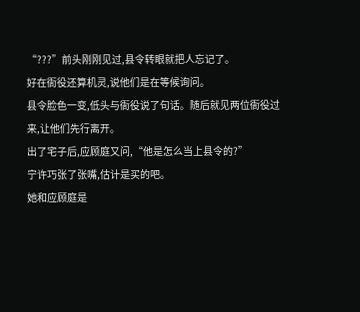“???”前头刚刚见过,县令转眼就把人忘记了。
好在衙役还算机灵,说他们是在等候询问。
县令脸色一变,低头与衙役说了句话。随后就见两位衙役过来,让他们先行离开。
出了宅子后,应顾庭又问,“他是怎么当上县令的?”
宁许巧张了张嘴,估计是买的吧。
她和应顾庭是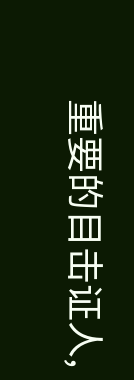重要的目击证人,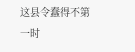这县令蠢得不第一时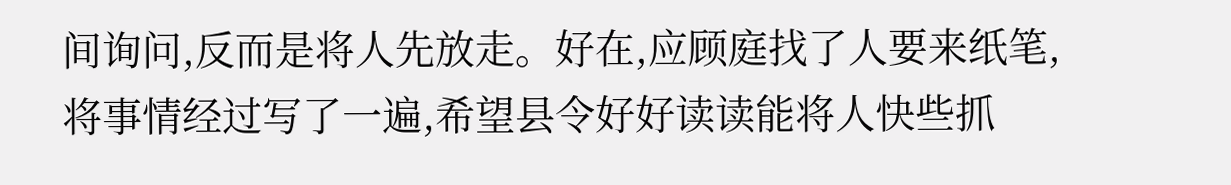间询问,反而是将人先放走。好在,应顾庭找了人要来纸笔,将事情经过写了一遍,希望县令好好读读能将人快些抓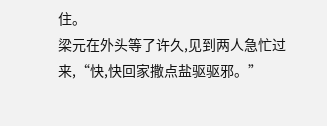住。
梁元在外头等了许久,见到两人急忙过来,“快,快回家撒点盐驱驱邪。”